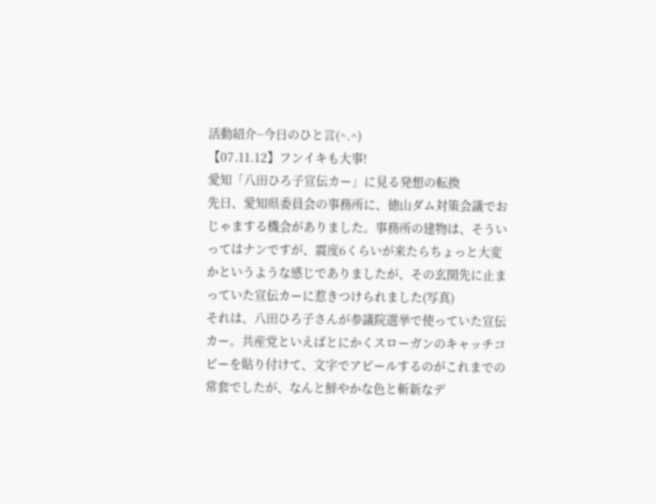活動紹介−今日のひと言(^.^)
【07.11.12】フンイキも大事!
愛知「八田ひろ子宣伝カー」に見る発想の転換
先日、愛知県委員会の事務所に、徳山ダム対策会議でおじゃまする機会がありました。事務所の建物は、そういってはナンですが、震度6くらいが来たらちょっと大変かというような感じでありましたが、その玄関先に止まっていた宣伝カーに惹きつけられました(写真)
それは、八田ひろ子さんが参議院選挙で使っていた宣伝カー。共産党といえばとにかくスローガンのキャッチコピーを貼り付けて、文字でアピールするのがこれまでの常套でしたが、なんと鮮やかな色と斬新なデ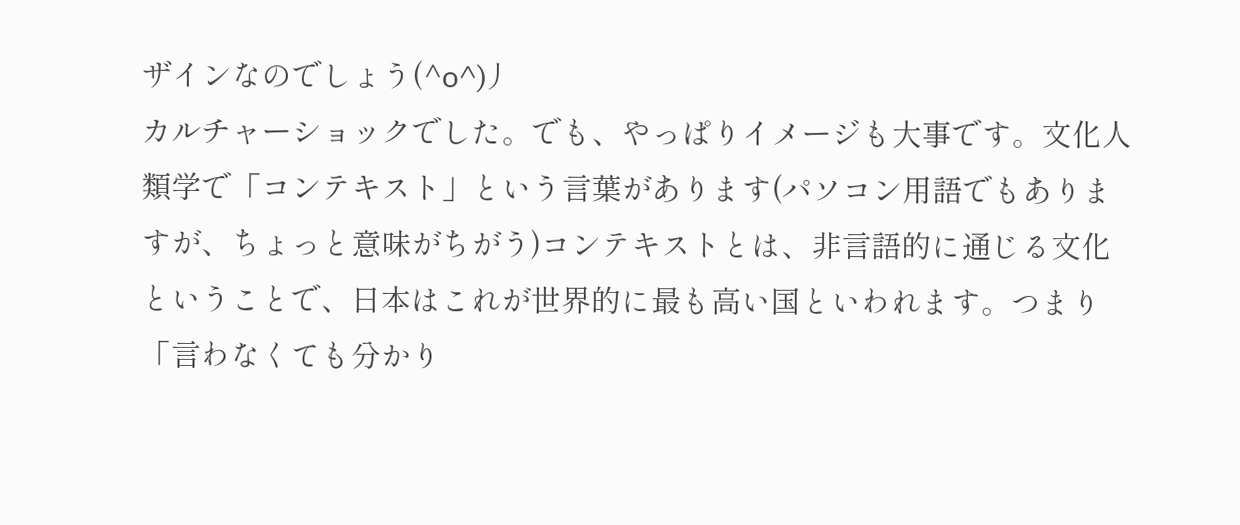ザインなのでしょう(^o^)丿
カルチャーショックでした。でも、やっぱりイメージも大事です。文化人類学で「コンテキスト」という言葉があります(パソコン用語でもありますが、ちょっと意味がちがう)コンテキストとは、非言語的に通じる文化ということで、日本はこれが世界的に最も高い国といわれます。つまり「言わなくても分かり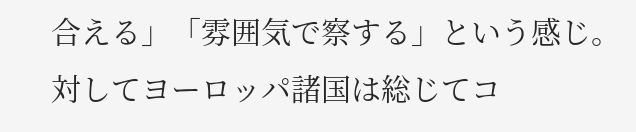合える」「雰囲気で察する」という感じ。対してヨーロッパ諸国は総じてコ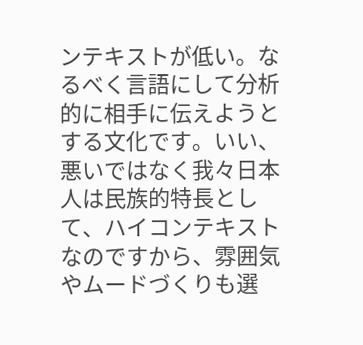ンテキストが低い。なるべく言語にして分析的に相手に伝えようとする文化です。いい、悪いではなく我々日本人は民族的特長として、ハイコンテキストなのですから、雰囲気やムードづくりも選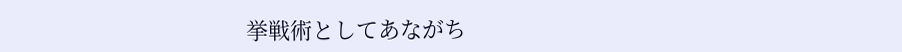挙戦術としてあながち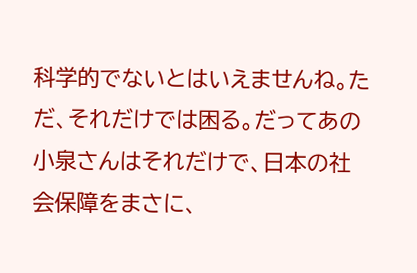科学的でないとはいえませんね。ただ、それだけでは困る。だってあの小泉さんはそれだけで、日本の社会保障をまさに、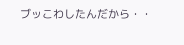ブッこわしたんだから・・